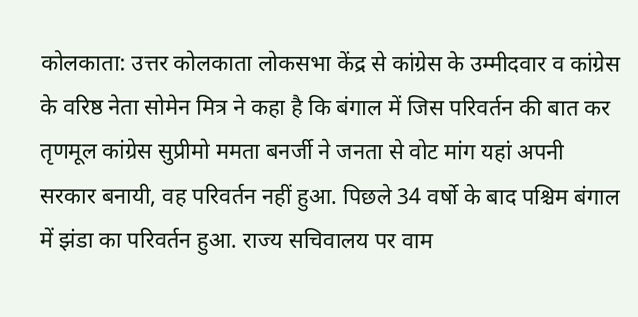कोलकाता: उत्तर कोलकाता लोकसभा केंद्र से कांग्रेस के उम्मीदवार व कांग्रेस के वरिष्ठ नेता सोमेन मित्र ने कहा है कि बंगाल में जिस परिवर्तन की बात कर तृणमूल कांग्रेस सुप्रीमो ममता बनर्जी ने जनता से वोट मांग यहां अपनी सरकार बनायी, वह परिवर्तन नहीं हुआ. पिछले 34 वर्षो के बाद पश्चिम बंगाल में झंडा का परिवर्तन हुआ. राज्य सचिवालय पर वाम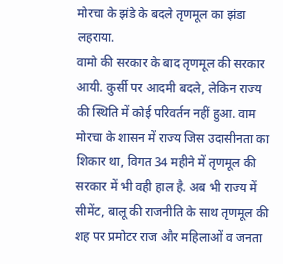मोरचा के झंडे के बदले तृणमूल का झंडा लहराया.
वामो की सरकार के बाद तृणमूल की सरकार आयी. कुर्सी पर आदमी बदले, लेकिन राज्य की स्थिति में कोई परिवर्तन नहीं हुआ. वाम मोरचा के शासन में राज्य जिस उदासीनता का शिकार था, विगत 34 महीने में तृणमूल की सरकार में भी वही हाल है. अब भी राज्य में सीमेंट, बालू की राजनीति के साथ तृणमूल की शह पर प्रमोटर राज और महिलाओं व जनता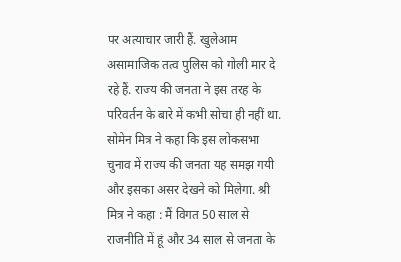पर अत्याचार जारी हैं. खुलेआम असामाजिक तत्व पुलिस को गोली मार दे रहे हैं. राज्य की जनता ने इस तरह के परिवर्तन के बारे में कभी सोचा ही नहीं था.
सोमेन मित्र ने कहा कि इस लोकसभा चुनाव में राज्य की जनता यह समझ गयी और इसका असर देखने को मिलेगा. श्री मित्र ने कहा : मैं विगत 50 साल से राजनीति में हूं और 34 साल से जनता के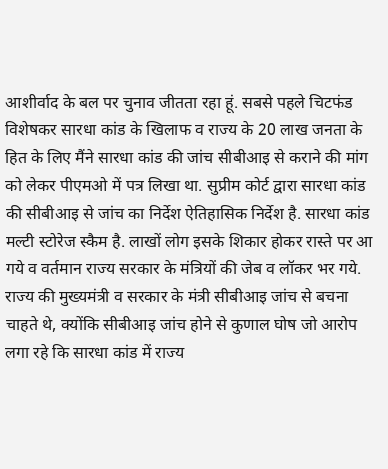आशीर्वाद के बल पर चुनाव जीतता रहा हूं. सबसे पहले चिटफंड विशेषकर सारधा कांड के खिलाफ व राज्य के 20 लाख जनता के हित के लिए मैंने सारधा कांड की जांच सीबीआइ से कराने की मांग को लेकर पीएमओ में पत्र लिखा था. सुप्रीम कोर्ट द्वारा सारधा कांड की सीबीआइ से जांच का निर्देश ऐतिहासिक निर्देश है. सारधा कांड मल्टी स्टोरेज स्कैम है. लाखों लोग इसके शिकार होकर रास्ते पर आ गये व वर्तमान राज्य सरकार के मंत्रियों की जेब व लॉकर भर गये. राज्य की मुख्यमंत्री व सरकार के मंत्री सीबीआइ जांच से बचना चाहते थे, क्योंकि सीबीआइ जांच होने से कुणाल घोष जो आरोप लगा रहे कि सारधा कांड में राज्य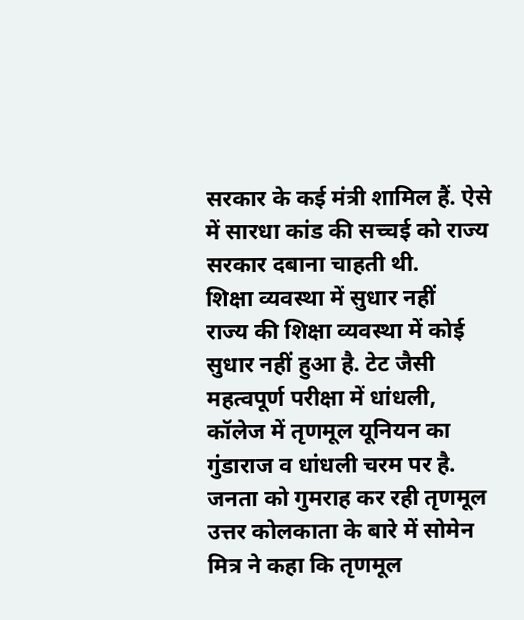सरकार के कई मंत्री शामिल हैं. ऐसे में सारधा कांड की सच्चई को राज्य सरकार दबाना चाहती थी.
शिक्षा व्यवस्था में सुधार नहीं
राज्य की शिक्षा व्यवस्था में कोई सुधार नहीं हुआ है. टेट जैसी महत्वपूर्ण परीक्षा में धांधली, कॉलेज में तृणमूल यूनियन का गुंडाराज व धांधली चरम पर है.
जनता को गुमराह कर रही तृणमूल
उत्तर कोलकाता के बारे में सोमेन मित्र ने कहा कि तृणमूल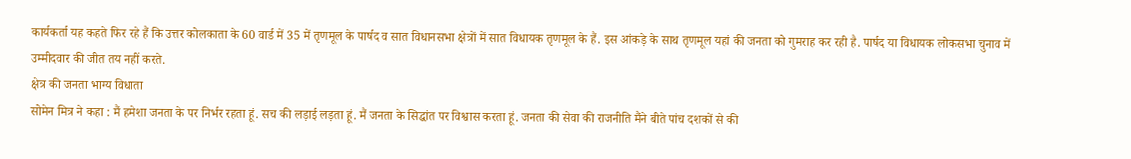कार्यकर्ता यह कहते फिर रहे हैं कि उत्तर कोलकाता के 60 वार्ड में 35 में तृणमूल के पार्षद व सात विधानसभा क्षेत्रों में सात विधायक तृणमूल के हैं. इस आंकड़े के साथ तृणमूल यहां की जनता को गुमराह कर रही है. पार्षद या विधायक लोकसभा चुनाव में उम्मीदवार की जीत तय नहीं करते.
क्षेत्र की जनता भाग्य विधाता
सोमेन मित्र ने कहा : मैं हमेशा जनता के पर निर्भर रहता हूं. सच की लड़ाई लड़ता हूं. मैं जनता के सिद्धांत पर विश्वास करता हूं. जनता की सेवा की राजनीति मैंने बीते पांच दशकों से की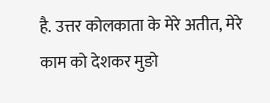है. उत्तर कोलकाता के मेरे अतीत, मेरे काम को देशकर मुङो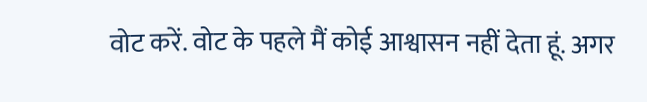वोट करें. वोट के पहले मैं कोई आश्वासन नहीं देता हूं. अगर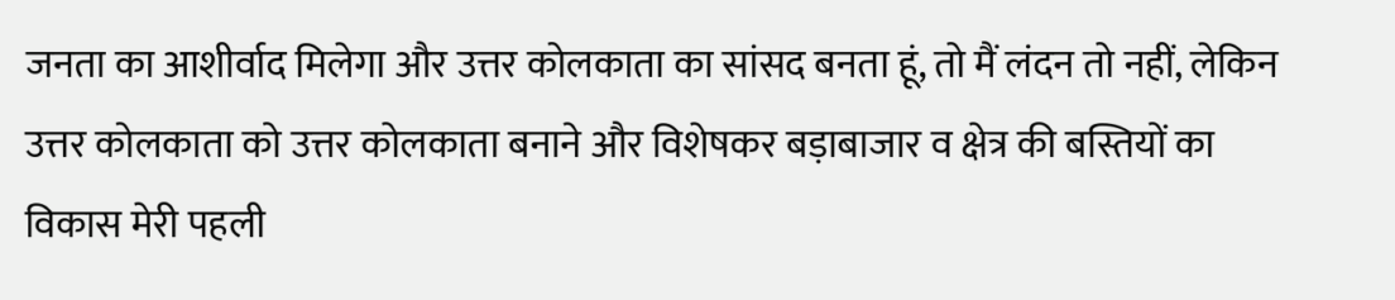जनता का आशीर्वाद मिलेगा और उत्तर कोलकाता का सांसद बनता हूं, तो मैं लंदन तो नहीं, लेकिन उत्तर कोलकाता को उत्तर कोलकाता बनाने और विशेषकर बड़ाबाजार व क्षेत्र की बस्तियों का विकास मेरी पहली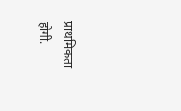प्राथमिकता होगी.